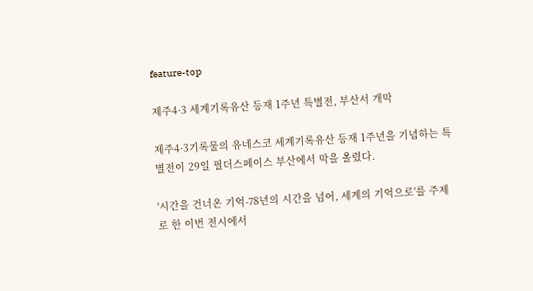feature-top

제주4·3 세계기록유산 등재 1주년 특별전, 부산서 개막

제주4·3기록물의 유네스코 세계기록유산 등재 1주년을 기념하는 특별전이 29일 필더스페이스 부산에서 막을 올렸다.

'시간을 건너온 기억-78년의 시간을 넘어, 세계의 기억으로'를 주제로 한 이번 전시에서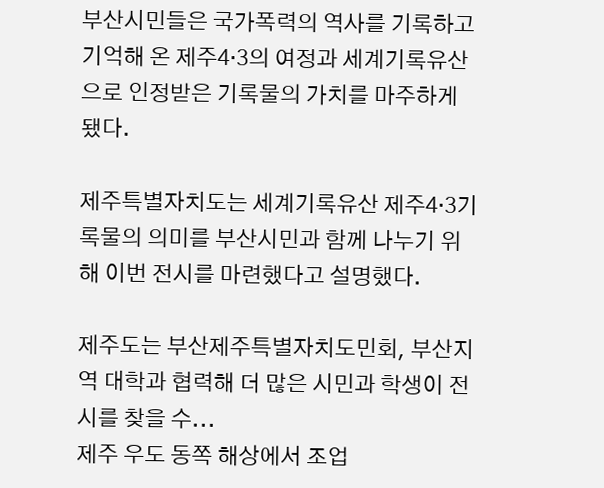부산시민들은 국가폭력의 역사를 기록하고 기억해 온 제주4·3의 여정과 세계기록유산으로 인정받은 기록물의 가치를 마주하게 됐다.

제주특별자치도는 세계기록유산 제주4·3기록물의 의미를 부산시민과 함께 나누기 위해 이번 전시를 마련했다고 설명했다.

제주도는 부산제주특별자치도민회, 부산지역 대학과 협력해 더 많은 시민과 학생이 전시를 찾을 수...
제주 우도 동쪽 해상에서 조업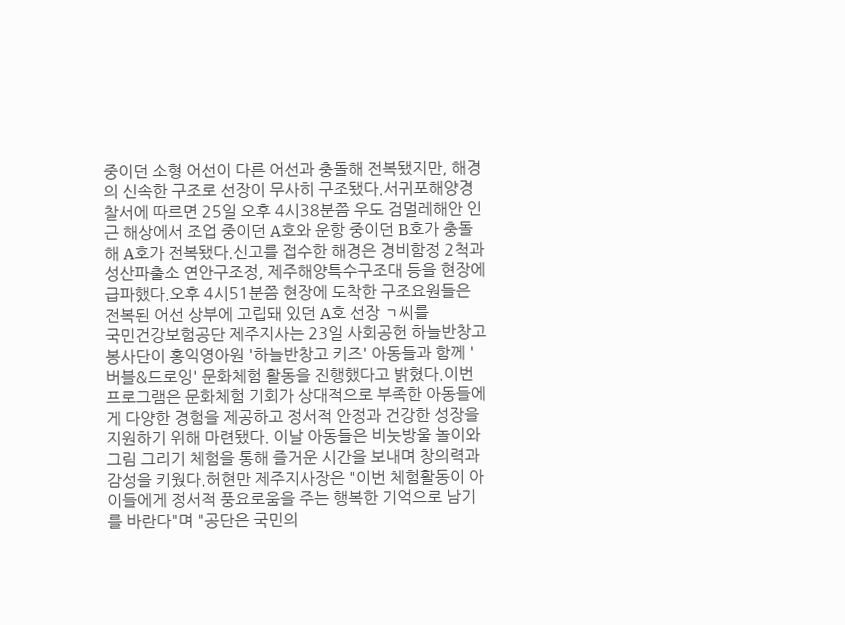중이던 소형 어선이 다른 어선과 충돌해 전복됐지만, 해경의 신속한 구조로 선장이 무사히 구조됐다.서귀포해양경찰서에 따르면 25일 오후 4시38분쯤 우도 검멀레해안 인근 해상에서 조업 중이던 A호와 운항 중이던 B호가 충돌해 A호가 전복됐다.신고를 접수한 해경은 경비함정 2척과 성산파출소 연안구조정, 제주해양특수구조대 등을 현장에 급파했다.오후 4시51분쯤 현장에 도착한 구조요원들은 전복된 어선 상부에 고립돼 있던 A호 선장 ㄱ씨를
국민건강보험공단 제주지사는 23일 사회공헌 하늘반창고 봉사단이 홍익영아원 '하늘반창고 키즈' 아동들과 함께 '버블&드로잉' 문화체험 활동을 진행했다고 밝혔다.이번 프로그램은 문화체험 기회가 상대적으로 부족한 아동들에게 다양한 경험을 제공하고 정서적 안정과 건강한 성장을 지원하기 위해 마련됐다. 이날 아동들은 비눗방울 놀이와 그림 그리기 체험을 통해 즐거운 시간을 보내며 창의력과 감성을 키웠다.허현만 제주지사장은 "이번 체험활동이 아이들에게 정서적 풍요로움을 주는 행복한 기억으로 남기를 바란다"며 "공단은 국민의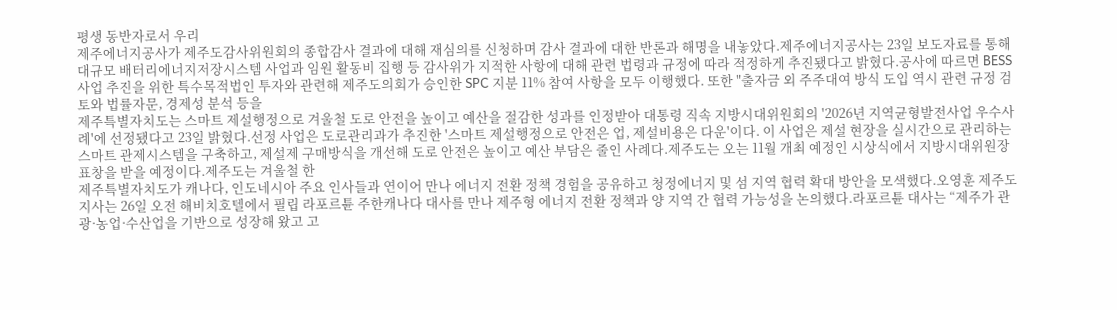평생 동반자로서 우리
제주에너지공사가 제주도감사위원회의 종합감사 결과에 대해 재심의를 신청하며 감사 결과에 대한 반론과 해명을 내놓았다.제주에너지공사는 23일 보도자료를 통해 대규모 배터리에너지저장시스템 사업과 임원 활동비 집행 등 감사위가 지적한 사항에 대해 관련 법령과 규정에 따라 적정하게 추진됐다고 밝혔다.공사에 따르면 BESS 사업 추진을 위한 특수목적법인 투자와 관련해 제주도의회가 승인한 SPC 지분 11% 참여 사항을 모두 이행했다. 또한 "출자금 외 주주대여 방식 도입 역시 관련 규정 검토와 법률자문, 경제성 분석 등을
제주특별자치도는 스마트 제설행정으로 겨울철 도로 안전을 높이고 예산을 절감한 성과를 인정받아 대통령 직속 지방시대위원회의 '2026년 지역균형발전사업 우수사례'에 선정됐다고 23일 밝혔다.선정 사업은 도로관리과가 추진한 '스마트 제설행정으로 안전은 업, 제설비용은 다운'이다. 이 사업은 제설 현장을 실시간으로 관리하는 스마트 관제시스템을 구축하고, 제설제 구매방식을 개선해 도로 안전은 높이고 예산 부담은 줄인 사례다.제주도는 오는 11월 개최 예정인 시상식에서 지방시대위원장 표창을 받을 예정이다.제주도는 겨울철 한
제주특별자치도가 캐나다, 인도네시아 주요 인사들과 연이어 만나 에너지 전환 정책 경험을 공유하고 청정에너지 및 섬 지역 협력 확대 방안을 모색했다.오영훈 제주도지사는 26일 오전 해비치호텔에서 필립 라포르튠 주한캐나다 대사를 만나 제주형 에너지 전환 정책과 양 지역 간 협력 가능성을 논의했다.라포르튠 대사는 “제주가 관광·농업·수산업을 기반으로 성장해 왔고 고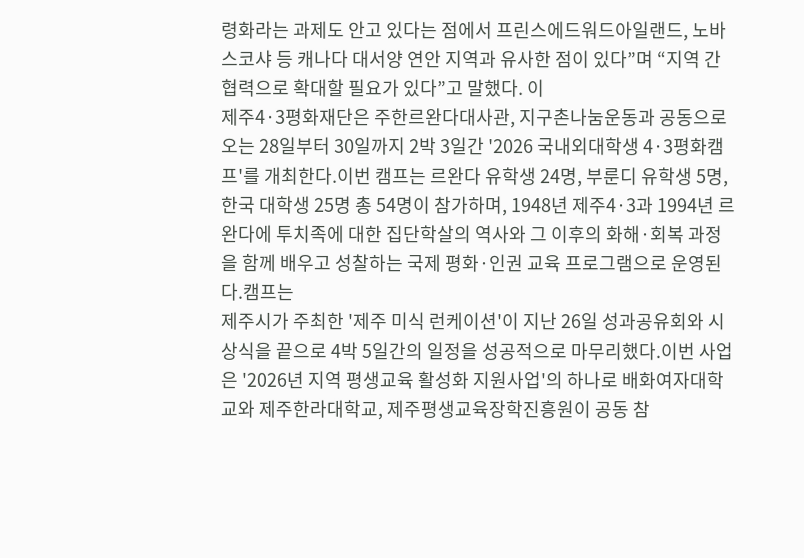령화라는 과제도 안고 있다는 점에서 프린스에드워드아일랜드, 노바스코샤 등 캐나다 대서양 연안 지역과 유사한 점이 있다”며 “지역 간 협력으로 확대할 필요가 있다”고 말했다. 이
제주4·3평화재단은 주한르완다대사관, 지구촌나눔운동과 공동으로 오는 28일부터 30일까지 2박 3일간 '2026 국내외대학생 4·3평화캠프'를 개최한다.이번 캠프는 르완다 유학생 24명, 부룬디 유학생 5명, 한국 대학생 25명 총 54명이 참가하며, 1948년 제주4·3과 1994년 르완다에 투치족에 대한 집단학살의 역사와 그 이후의 화해·회복 과정을 함께 배우고 성찰하는 국제 평화·인권 교육 프로그램으로 운영된다.캠프는
제주시가 주최한 '제주 미식 런케이션'이 지난 26일 성과공유회와 시상식을 끝으로 4박 5일간의 일정을 성공적으로 마무리했다.이번 사업은 '2026년 지역 평생교육 활성화 지원사업'의 하나로 배화여자대학교와 제주한라대학교, 제주평생교육장학진흥원이 공동 참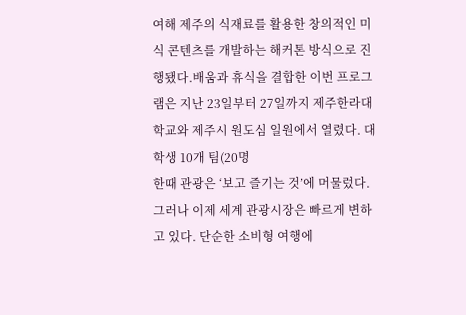여해 제주의 식재료를 활용한 창의적인 미식 콘텐츠를 개발하는 해커톤 방식으로 진행됐다.배움과 휴식을 결합한 이번 프로그램은 지난 23일부터 27일까지 제주한라대학교와 제주시 원도심 일원에서 열렸다. 대학생 10개 팀(20명
한때 관광은 ‘보고 즐기는 것’에 머물렀다. 그러나 이제 세계 관광시장은 빠르게 변하고 있다. 단순한 소비형 여행에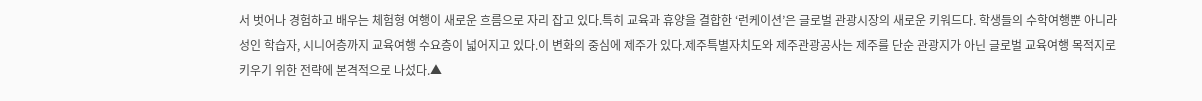서 벗어나 경험하고 배우는 체험형 여행이 새로운 흐름으로 자리 잡고 있다.특히 교육과 휴양을 결합한 ‘런케이션’은 글로벌 관광시장의 새로운 키워드다. 학생들의 수학여행뿐 아니라 성인 학습자, 시니어층까지 교육여행 수요층이 넓어지고 있다.이 변화의 중심에 제주가 있다.제주특별자치도와 제주관광공사는 제주를 단순 관광지가 아닌 글로벌 교육여행 목적지로 키우기 위한 전략에 본격적으로 나섰다.▲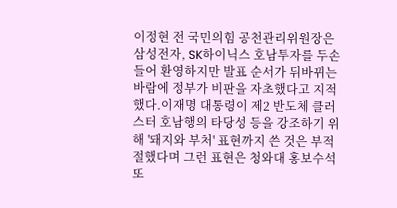이정현 전 국민의힘 공천관리위원장은 삼성전자, SK하이닉스 호남투자를 두손 들어 환영하지만 발표 순서가 뒤바뀌는 바람에 정부가 비판을 자초했다고 지적했다.이재명 대통령이 제2 반도체 클러스터 호남행의 타당성 등을 강조하기 위해 '돼지와 부처' 표현까지 쓴 것은 부적절했다며 그런 표현은 청와대 홍보수석 또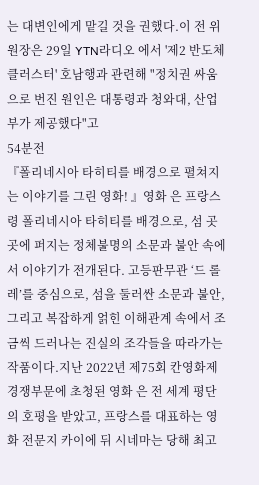는 대변인에게 맡길 것을 권했다.이 전 위원장은 29일 YTN라디오 에서 '제2 반도체 클러스터' 호남행과 관련해 "정치권 싸움으로 번진 원인은 대통령과 청와대, 산업부가 제공했다"고
54분전
『폴리네시아 타히티를 배경으로 펼쳐지는 이야기를 그린 영화! 』영화 은 프랑스령 폴리네시아 타히티를 배경으로, 섬 곳곳에 퍼지는 정체불명의 소문과 불안 속에서 이야기가 전개된다. 고등판무관 ‘드 롤레’를 중심으로, 섬을 둘러싼 소문과 불안, 그리고 복잡하게 얽힌 이해관계 속에서 조금씩 드러나는 진실의 조각들을 따라가는 작품이다.지난 2022년 제75회 칸영화제 경쟁부문에 초청된 영화 은 전 세계 평단의 호평을 받았고, 프랑스를 대표하는 영화 전문지 카이에 뒤 시네마는 당해 최고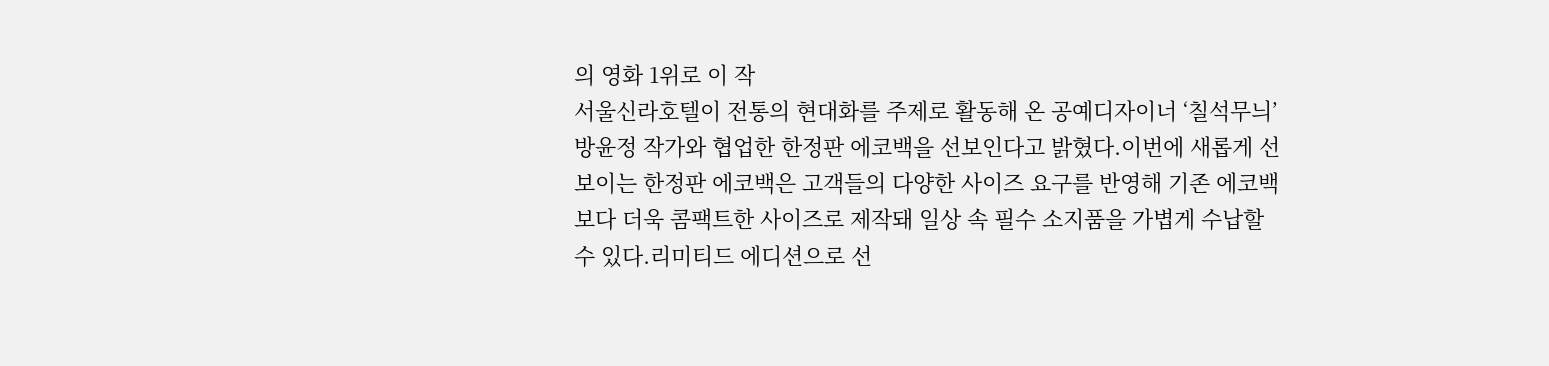의 영화 1위로 이 작
서울신라호텔이 전통의 현대화를 주제로 활동해 온 공예디자이너 ‘칠석무늬’ 방윤정 작가와 협업한 한정판 에코백을 선보인다고 밝혔다.이번에 새롭게 선보이는 한정판 에코백은 고객들의 다양한 사이즈 요구를 반영해 기존 에코백보다 더욱 콤팩트한 사이즈로 제작돼 일상 속 필수 소지품을 가볍게 수납할 수 있다.리미티드 에디션으로 선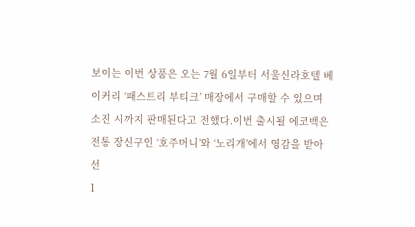보이는 이번 상품은 오는 7월 6일부터 서울신라호텔 베이커리 ‘패스트리 부티크’ 매장에서 구매할 수 있으며 소진 시까지 판매된다고 전했다.이번 출시될 에코백은 전통 장신구인 ‘호주머니’와 ‘노리개’에서 영감을 받아 선
1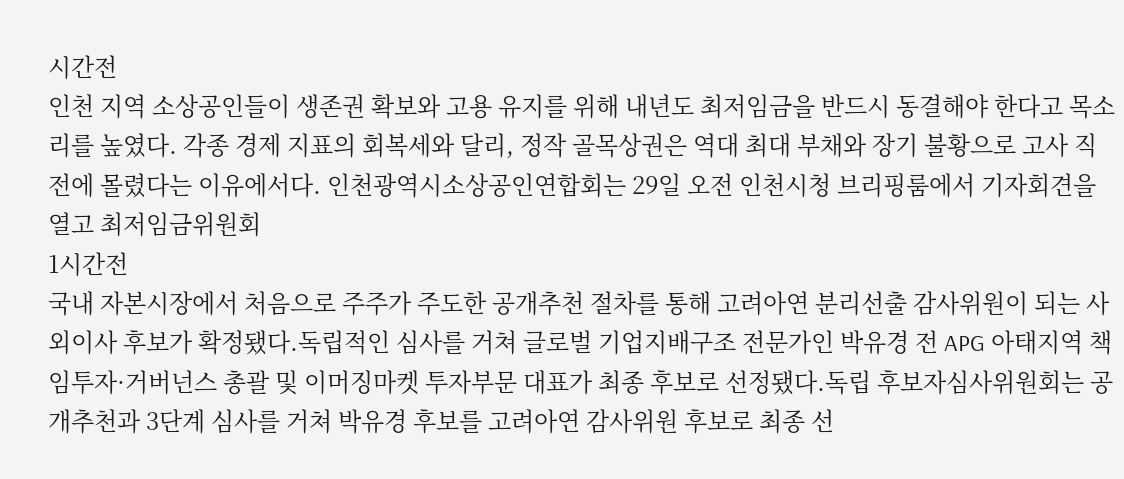시간전
인천 지역 소상공인들이 생존권 확보와 고용 유지를 위해 내년도 최저임금을 반드시 동결해야 한다고 목소리를 높였다. 각종 경제 지표의 회복세와 달리, 정작 골목상권은 역대 최대 부채와 장기 불황으로 고사 직전에 몰렸다는 이유에서다. 인천광역시소상공인연합회는 29일 오전 인천시청 브리핑룸에서 기자회견을 열고 최저임금위원회
1시간전
국내 자본시장에서 처음으로 주주가 주도한 공개추천 절차를 통해 고려아연 분리선출 감사위원이 되는 사외이사 후보가 확정됐다.독립적인 심사를 거쳐 글로벌 기업지배구조 전문가인 박유경 전 APG 아태지역 책임투자·거버넌스 총괄 및 이머징마켓 투자부문 대표가 최종 후보로 선정됐다.독립 후보자심사위원회는 공개추천과 3단계 심사를 거쳐 박유경 후보를 고려아연 감사위원 후보로 최종 선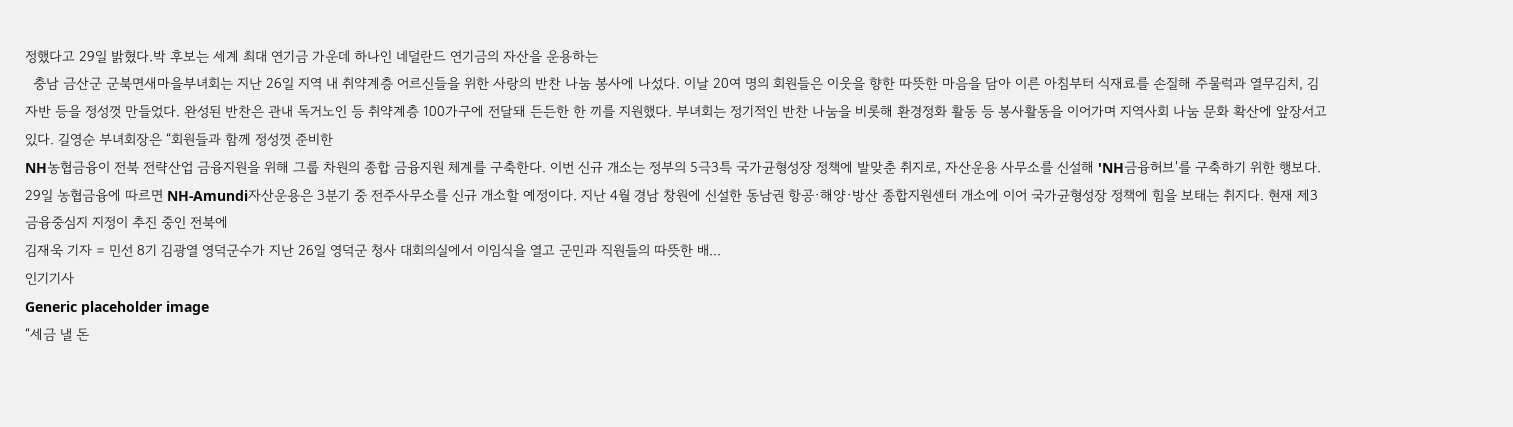정했다고 29일 밝혔다.박 후보는 세계 최대 연기금 가운데 하나인 네덜란드 연기금의 자산을 운용하는
  충남 금산군 군북면새마을부녀회는 지난 26일 지역 내 취약계층 어르신들을 위한 사랑의 반찬 나눔 봉사에 나섰다. 이날 20여 명의 회원들은 이웃을 향한 따뜻한 마음을 담아 이른 아침부터 식재료를 손질해 주물럭과 열무김치, 김자반 등을 정성껏 만들었다. 완성된 반찬은 관내 독거노인 등 취약계층 100가구에 전달돼 든든한 한 끼를 지원했다. 부녀회는 정기적인 반찬 나눔을 비롯해 환경정화 활동 등 봉사활동을 이어가며 지역사회 나눔 문화 확산에 앞장서고 있다. 길영순 부녀회장은 “회원들과 함께 정성껏 준비한
NH농협금융이 전북 전략산업 금융지원을 위해 그룹 차원의 종합 금융지원 체계를 구축한다. 이번 신규 개소는 정부의 5극3특 국가균형성장 정책에 발맞춘 취지로, 자산운용 사무소를 신설해 'NH금융허브'를 구축하기 위한 행보다. 29일 농협금융에 따르면 NH-Amundi자산운용은 3분기 중 전주사무소를 신규 개소할 예정이다. 지난 4월 경남 창원에 신설한 동남권 항공·해양·방산 종합지원센터 개소에 이어 국가균형성장 정책에 힘을 보태는 취지다. 현재 제3금융중심지 지정이 추진 중인 전북에
김재욱 기자 = 민선 8기 김광열 영덕군수가 지난 26일 영덕군 청사 대회의실에서 이임식을 열고 군민과 직원들의 따뜻한 배...
인기기사
Generic placeholder image
“세금 낼 돈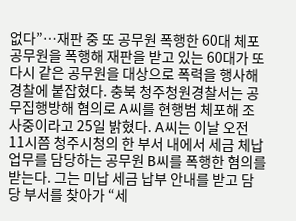없다”⋯재판 중 또 공무원 폭행한 60대 체포
공무원을 폭행해 재판을 받고 있는 60대가 또 다시 같은 공무원을 대상으로 폭력을 행사해 경찰에 붙잡혔다. 충북 청주청원경찰서는 공무집행방해 혐의로 A씨를 현행범 체포해 조사중이라고 25일 밝혔다. A씨는 이날 오전 11시쯤 청주시청의 한 부서 내에서 세금 체납 업무를 담당하는 공무원 B씨를 폭행한 혐의를 받는다. 그는 미납 세금 납부 안내를 받고 담당 부서를 찾아가 “세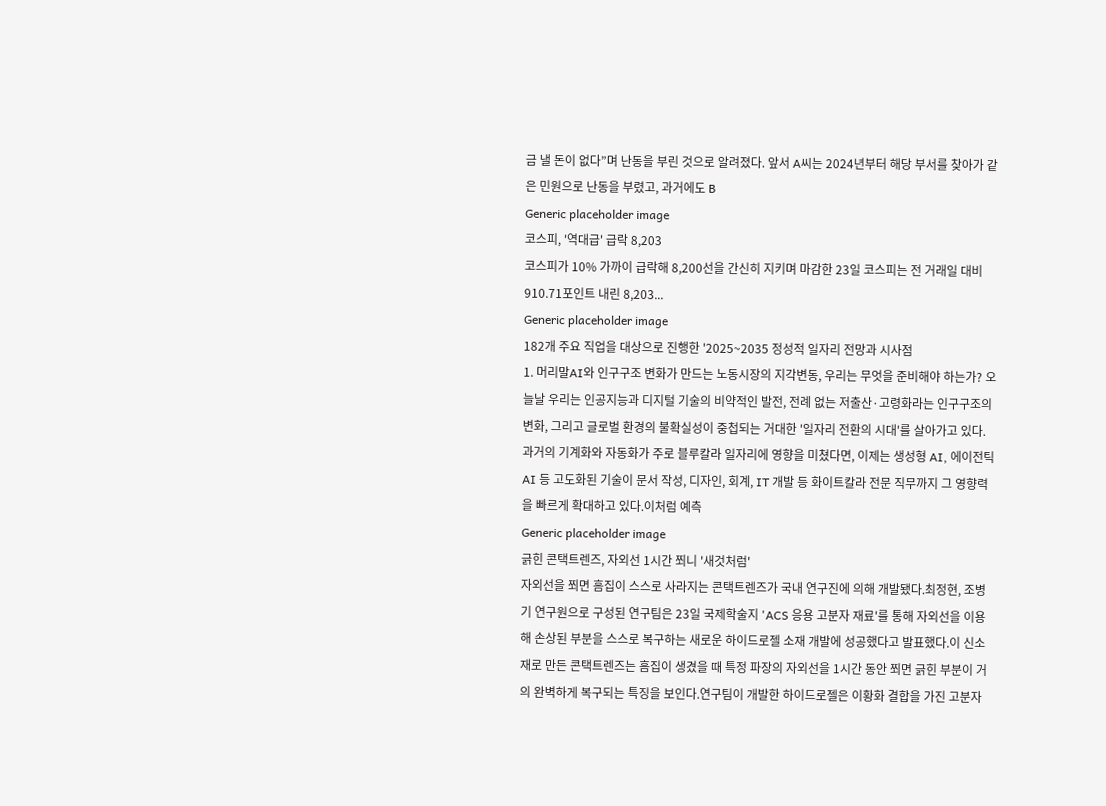금 낼 돈이 없다”며 난동을 부린 것으로 알려졌다. 앞서 A씨는 2024년부터 해당 부서를 찾아가 같은 민원으로 난동을 부렸고, 과거에도 B
Generic placeholder image
코스피, '역대급' 급락 8,203
코스피가 10% 가까이 급락해 8,200선을 간신히 지키며 마감한 23일 코스피는 전 거래일 대비 910.71포인트 내린 8,203...
Generic placeholder image
182개 주요 직업을 대상으로 진행한 '2025~2035 정성적 일자리 전망과 시사점
1. 머리말AI와 인구구조 변화가 만드는 노동시장의 지각변동, 우리는 무엇을 준비해야 하는가? 오늘날 우리는 인공지능과 디지털 기술의 비약적인 발전, 전례 없는 저출산·고령화라는 인구구조의 변화, 그리고 글로벌 환경의 불확실성이 중첩되는 거대한 '일자리 전환의 시대'를 살아가고 있다. 과거의 기계화와 자동화가 주로 블루칼라 일자리에 영향을 미쳤다면, 이제는 생성형 AI, 에이전틱 AI 등 고도화된 기술이 문서 작성, 디자인, 회계, IT 개발 등 화이트칼라 전문 직무까지 그 영향력을 빠르게 확대하고 있다.이처럼 예측
Generic placeholder image
긁힌 콘택트렌즈, 자외선 1시간 쬐니 '새것처럼'
자외선을 쬐면 흠집이 스스로 사라지는 콘택트렌즈가 국내 연구진에 의해 개발됐다.최정현, 조병기 연구원으로 구성된 연구팀은 23일 국제학술지 'ACS 응용 고분자 재료'를 통해 자외선을 이용해 손상된 부분을 스스로 복구하는 새로운 하이드로젤 소재 개발에 성공했다고 발표했다.이 신소재로 만든 콘택트렌즈는 흠집이 생겼을 때 특정 파장의 자외선을 1시간 동안 쬐면 긁힌 부분이 거의 완벽하게 복구되는 특징을 보인다.연구팀이 개발한 하이드로젤은 이황화 결합을 가진 고분자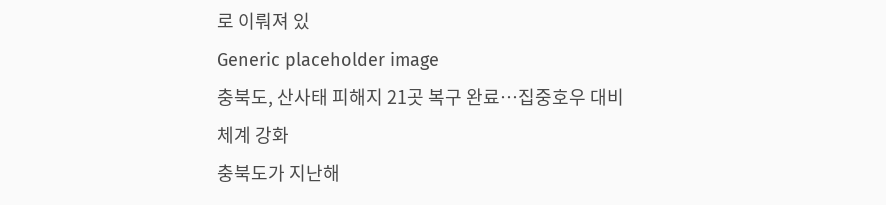로 이뤄져 있
Generic placeholder image
충북도, 산사태 피해지 21곳 복구 완료…집중호우 대비 체계 강화
충북도가 지난해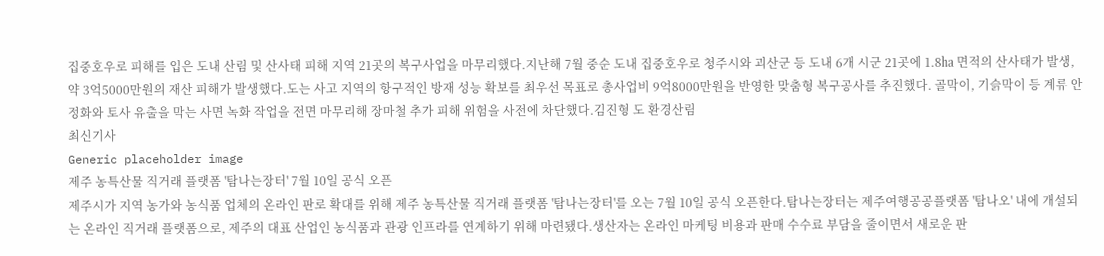집중호우로 피해를 입은 도내 산림 및 산사태 피해 지역 21곳의 복구사업을 마무리했다.지난해 7월 중순 도내 집중호우로 청주시와 괴산군 등 도내 6개 시군 21곳에 1.8㏊ 면적의 산사태가 발생, 약 3억5000만원의 재산 피해가 발생했다.도는 사고 지역의 항구적인 방재 성능 확보를 최우선 목표로 총사업비 9억8000만원을 반영한 맞춤형 복구공사를 추진했다. 골막이, 기슭막이 등 계류 안정화와 토사 유출을 막는 사면 녹화 작업을 전면 마무리해 장마철 추가 피해 위험을 사전에 차단했다.김진형 도 환경산림
최신기사
Generic placeholder image
제주 농특산물 직거래 플랫폼 '탐나는장터' 7월 10일 공식 오픈
제주시가 지역 농가와 농식품 업체의 온라인 판로 확대를 위해 제주 농특산물 직거래 플랫폼 '탐나는장터'를 오는 7월 10일 공식 오픈한다.탐나는장터는 제주여행공공플랫폼 '탐나오' 내에 개설되는 온라인 직거래 플랫폼으로, 제주의 대표 산업인 농식품과 관광 인프라를 연계하기 위해 마련됐다.생산자는 온라인 마케팅 비용과 판매 수수료 부담을 줄이면서 새로운 판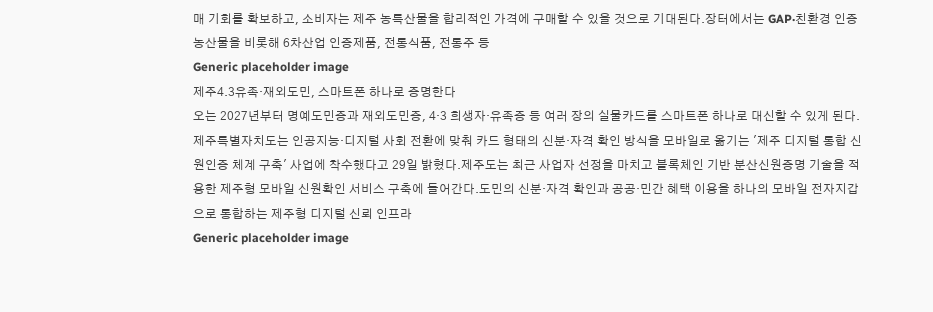매 기회를 확보하고, 소비자는 제주 농특산물을 합리적인 가격에 구매할 수 있을 것으로 기대된다.장터에서는 GAP·친환경 인증 농산물을 비롯해 6차산업 인증제품, 전통식품, 전통주 등
Generic placeholder image
제주4.3유족·재외도민, 스마트폰 하나로 증명한다
오는 2027년부터 명예도민증과 재외도민증, 4·3 희생자·유족증 등 여러 장의 실물카드를 스마트폰 하나로 대신할 수 있게 된다.제주특별자치도는 인공지능·디지털 사회 전환에 맞춰 카드 형태의 신분·자격 확인 방식을 모바일로 옮기는 '제주 디지털 통합 신원인증 체계 구축' 사업에 착수했다고 29일 밝혔다.제주도는 최근 사업자 선정을 마치고 블록체인 기반 분산신원증명 기술을 적용한 제주형 모바일 신원확인 서비스 구축에 들어간다.도민의 신분·자격 확인과 공공·민간 혜택 이용을 하나의 모바일 전자지갑으로 통합하는 제주형 디지털 신뢰 인프라
Generic placeholder image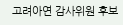고려아연 감사위원 후보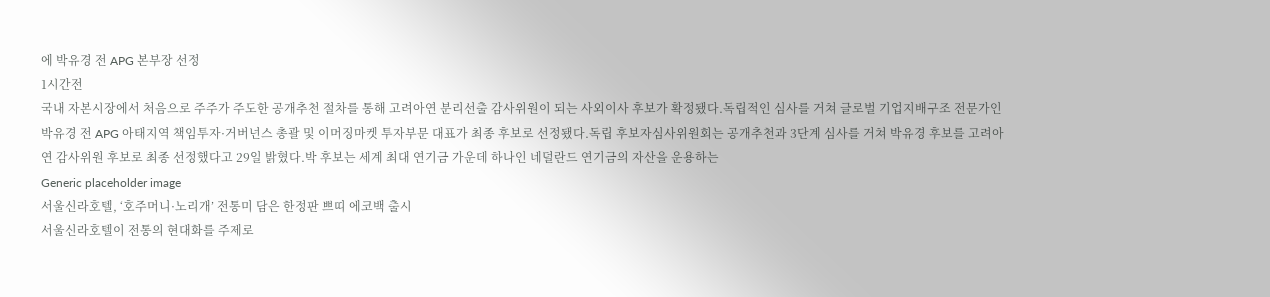에 박유경 전 APG 본부장 선정
1시간전
국내 자본시장에서 처음으로 주주가 주도한 공개추천 절차를 통해 고려아연 분리선출 감사위원이 되는 사외이사 후보가 확정됐다.독립적인 심사를 거쳐 글로벌 기업지배구조 전문가인 박유경 전 APG 아태지역 책임투자·거버넌스 총괄 및 이머징마켓 투자부문 대표가 최종 후보로 선정됐다.독립 후보자심사위원회는 공개추천과 3단계 심사를 거쳐 박유경 후보를 고려아연 감사위원 후보로 최종 선정했다고 29일 밝혔다.박 후보는 세계 최대 연기금 가운데 하나인 네덜란드 연기금의 자산을 운용하는
Generic placeholder image
서울신라호텔, ‘호주머니·노리개’ 전통미 담은 한정판 쁘띠 에코백 출시
서울신라호텔이 전통의 현대화를 주제로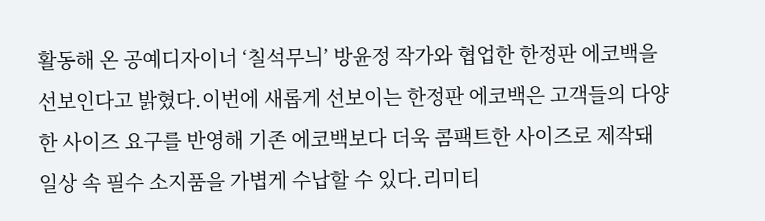활동해 온 공예디자이너 ‘칠석무늬’ 방윤정 작가와 협업한 한정판 에코백을 선보인다고 밝혔다.이번에 새롭게 선보이는 한정판 에코백은 고객들의 다양한 사이즈 요구를 반영해 기존 에코백보다 더욱 콤팩트한 사이즈로 제작돼 일상 속 필수 소지품을 가볍게 수납할 수 있다.리미티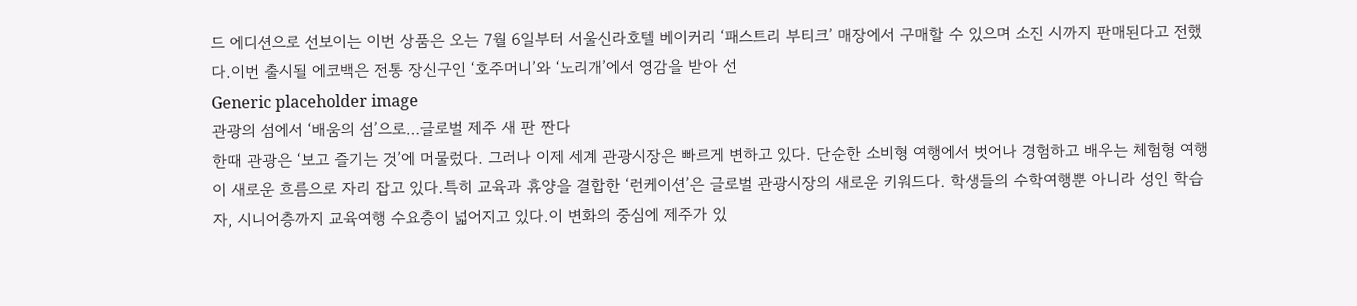드 에디션으로 선보이는 이번 상품은 오는 7월 6일부터 서울신라호텔 베이커리 ‘패스트리 부티크’ 매장에서 구매할 수 있으며 소진 시까지 판매된다고 전했다.이번 출시될 에코백은 전통 장신구인 ‘호주머니’와 ‘노리개’에서 영감을 받아 선
Generic placeholder image
관광의 섬에서 ‘배움의 섬’으로…글로벌 제주 새 판 짠다
한때 관광은 ‘보고 즐기는 것’에 머물렀다. 그러나 이제 세계 관광시장은 빠르게 변하고 있다. 단순한 소비형 여행에서 벗어나 경험하고 배우는 체험형 여행이 새로운 흐름으로 자리 잡고 있다.특히 교육과 휴양을 결합한 ‘런케이션’은 글로벌 관광시장의 새로운 키워드다. 학생들의 수학여행뿐 아니라 성인 학습자, 시니어층까지 교육여행 수요층이 넓어지고 있다.이 변화의 중심에 제주가 있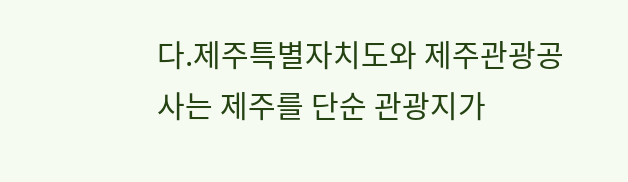다.제주특별자치도와 제주관광공사는 제주를 단순 관광지가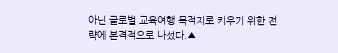아닌 글로벌 교육여행 목적지로 키우기 위한 전략에 본격적으로 나섰다.▲